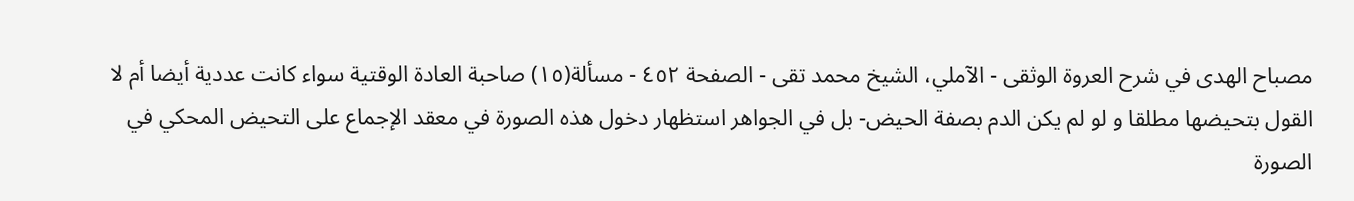مصباح الهدى في شرح العروة الوثقى - الآملي، الشيخ محمد تقى - الصفحة ٤٥٢ - مسألة(١٥) صاحبة العادة الوقتية سواء كانت عددية أيضا أم لا
القول بتحيضها مطلقا و لو لم يكن الدم بصفة الحيض- بل في الجواهر استظهار دخول هذه الصورة في معقد الإجماع على التحيض المحكي في الصورة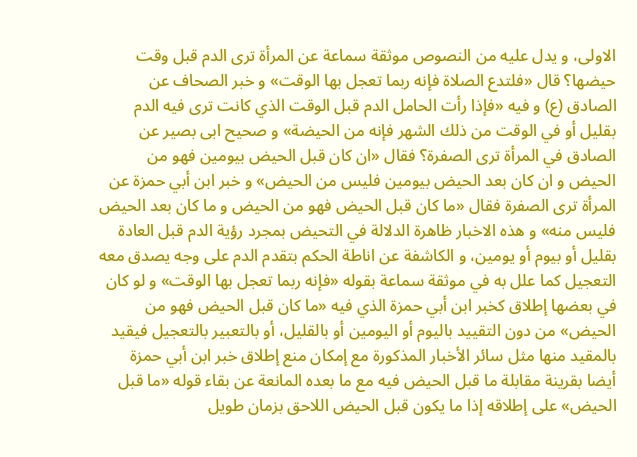الاولى، و يدل عليه من النصوص موثقة سماعة عن المرأة ترى الدم قبل وقت حيضها؟ قال «فلتدع الصلاة فإنه ربما تعجل بها الوقت» و خبر الصحاف عن الصادق (ع) و فيه «فإذا رأت الحامل الدم قبل الوقت الذي كانت ترى فيه الدم بقليل أو في الوقت من ذلك الشهر فإنه من الحيضة» و صحيح ابى بصير عن الصادق في المرأة ترى الصفرة؟ فقال «ان كان قبل الحيض بيومين فهو من الحيض و ان كان بعد الحيض بيومين فليس من الحيض» و خبر ابن أبي حمزة عن المرأة ترى الصفرة فقال «ما كان قبل الحيض فهو من الحيض و ما كان بعد الحيض فليس منه» و هذه الاخبار ظاهرة الدلالة في التحيض بمجرد رؤية الدم قبل العادة بقليل أو بيوم أو يومين، و الكاشفة عن اناطة الحكم بتقدم الدم على وجه يصدق معه التعجيل كما علل به في موثقة سماعة بقوله «فإنه ربما تعجل بها الوقت» و لو كان في بعضها إطلاق كخبر ابن أبي حمزة الذي فيه «ما كان قبل الحيض فهو من الحيض» من دون التقييد باليوم أو اليومين أو بالقليل، أو بالتعبير بالتعجيل فيقيد بالمقيد منها مثل سائر الأخبار المذكورة مع إمكان منع إطلاق خبر ابن أبي حمزة أيضا بقرينة مقابلة ما قبل الحيض فيه مع ما بعده المانعة عن بقاء قوله «ما قبل الحيض» على إطلاقه إذا ما يكون قبل الحيض اللاحق بزمان طويل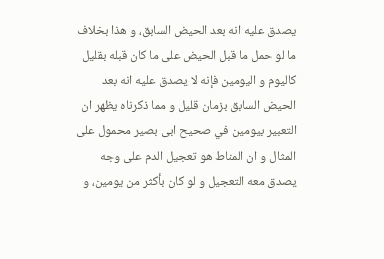يصدق عليه انه بعد الحيض السابق، و هذا بخلاف ما لو حمل ما قبل الحيض على ما كان قبله بقليل كاليوم و اليومين فإنه لا يصدق عليه انه بعد الحيض السابق بزمان قليل و مما ذكرناه يظهر ان التعبير بيومين في صحيح ابى بصير محمول على المثال و ان المناط هو تعجيل الدم على وجه يصدق معه التعجيل و لو كان بأكثر من يومين، و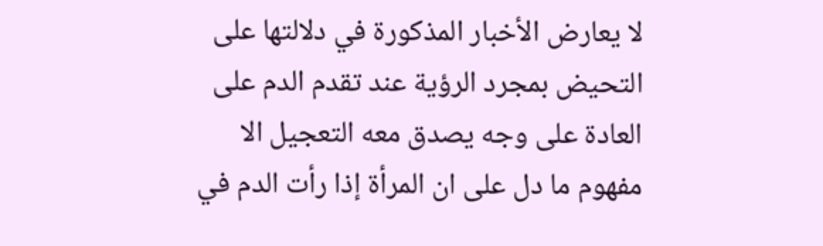لا يعارض الأخبار المذكورة في دلالتها على التحيض بمجرد الرؤية عند تقدم الدم على العادة على وجه يصدق معه التعجيل الا مفهوم ما دل على ان المرأة إذا رأت الدم في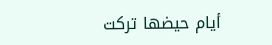أيام حيضها تركت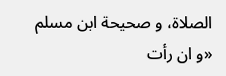الصلاة، و صحيحة ابن مسلم «و ان رأت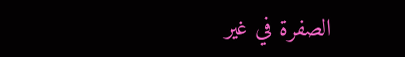الصفرة في غير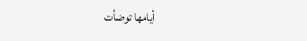أيامها توضأت